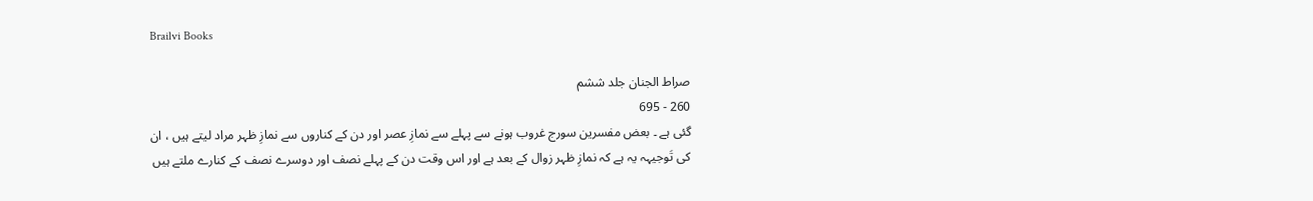Brailvi Books

صراط الجنان جلد ششم
260 - 695
گئی ہے ۔ بعض مفسرین سورج غروب ہونے سے پہلے سے نمازِ عصر اور دن کے کناروں سے نمازِ ظہر مراد لیتے ہیں ، ان کی تَوجیہہ یہ ہے کہ نمازِ ظہر زوال کے بعد ہے اور اس وقت دن کے پہلے نصف اور دوسرے نصف کے کنارے ملتے ہیں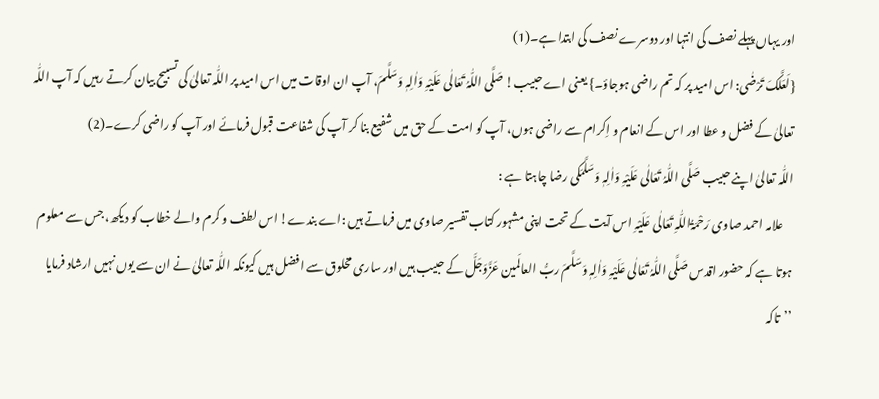اور یہاں پہلے نصف کی انتہا اور دوسرے نصف کی ابتدا ہے۔(1)
{لَعَلَّکَ تَرْضٰی: اس امید پر کہ تم راضی ہوجاؤ۔} یعنی اے حبیب! صَلَّی اللّٰہُ تَعَالٰی عَلَیْہِ وَاٰلِہٖ وَسَلَّمَ، آپ ان اوقات میں اس امید پر اللّٰہ تعالیٰ کی تسبیح بیان کرتے رہیں کہ آپ اللّٰہ تعالیٰ کے فضل و عطا اور اس کے انعام و اِکرام سے راضی ہوں، آپ کو امت کے حق میں شفیع بنا کر آپ کی شفاعت قبول فرمائے اور آپ کو راضی کرے۔(2)
اللّٰہ تعالیٰ اپنے حبیب صَلَّی اللّٰہُ تَعَالٰی عَلَیْہِ وَاٰلِہٖ وَسَلَّمَکی رضا چاہتا ہے :
    علامہ احمد صاوی رَحْمَۃُاللّٰہِ تَعَالٰی عَلَیْہِ اس آیت کے تحت اپنی مشہور کتاب تفسیر صاوی میں فرماتے ہیں :اے بندے! اس لطف و کرم والے خطاب کو دیکھ، جس سے معلوم ہوتا ہے کہ حضور اقدس صَلَّی اللّٰہُ تَعَالٰی عَلَیْہِ وَاٰلِہٖ وَسَلَّمَ ربُّ العالَمین عَزَّوَجَلَّ کے حبیب ہیں اور ساری مخلوق سے افضل ہیں کیونکہ اللّٰہ تعالیٰ نے ان سے یوں نہیں ارشاد فرمایا ’’تاکہ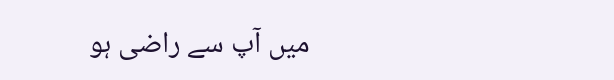میں آپ سے راضی ہو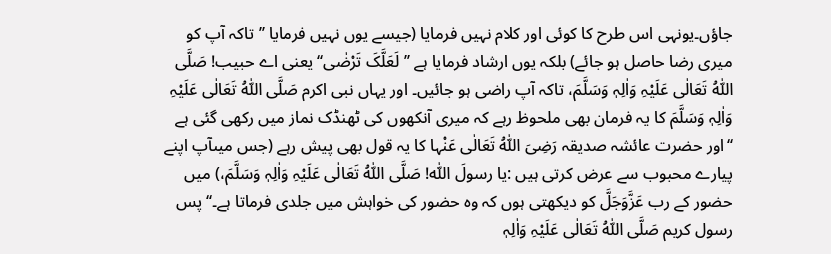جاؤں۔یونہی اس طرح کا کوئی اور کلام نہیں فرمایا (جیسے یوں نہیں فرمایا ’’تاکہ آپ کو میری رضا حاصل ہو جائے) بلکہ یوں ارشاد فرمایا ہے ’’لَعَلَّکَ تَرْضٰی‘‘ یعنی اے حبیب! صَلَّی اللّٰہُ تَعَالٰی عَلَیْہِ وَاٰلِہٖ وَسَلَّمَ، تاکہ آپ راضی ہو جائیں۔ اور یہاں نبی اکرم صَلَّی اللّٰہُ تَعَالٰی عَلَیْہِ وَاٰلِہٖ وَسَلَّمَ کا یہ فرمان بھی ملحوظ رہے کہ میری آنکھوں کی ٹھنڈک نماز میں رکھی گئی ہے ‘‘اور حضرت عائشہ صدیقہ رَضِیَ اللّٰہُ تَعَالٰی عَنْہا کا یہ قول بھی پیش رہے (جس میںآپ اپنے پیارے محبوب سے عرض کرتی ہیں :یا رسولَ اللّٰہ! صَلَّی اللّٰہُ تَعَالٰی عَلَیْہِ وَاٰلِہٖ وَسَلَّمَ،) میں حضور کے رب عَزَّوَجَلَّ کو دیکھتی ہوں کہ وہ حضور کی خواہش میں جلدی فرماتا ہے۔‘‘ پس رسول کریم صَلَّی اللّٰہُ تَعَالٰی عَلَیْہِ وَاٰلِہٖ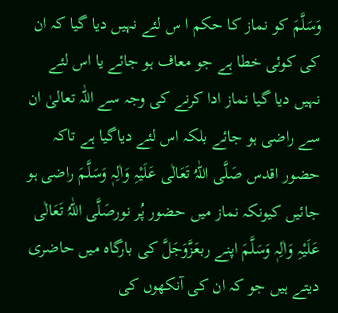وَسَلَّمَ کو نماز کا حکم ا س لئے نہیں دیا گیا کہ ان کی کوئی خطا ہے جو معاف ہو جائے یا اس لئے نہیں دیا گیا نماز ادا کرنے کی وجہ سے اللّٰہ تعالیٰ ان سے راضی ہو جائے بلکہ اس لئے دیاگیا ہے تاکہ حضور اقدس صَلَّی اللّٰہُ تَعَالٰی عَلَیْہِ وَاٰلِہٖ وَسَلَّمَ راضی ہو جائیں کیونکہ نماز میں حضور پُر نورصَلَّی اللّٰہُ تَعَالٰی عَلَیْہِ وَاٰلِہٖ وَسَلَّمَ اپنے ربعَزَّوَجَلَّ کی بارگاہ میں حاضری دیتے ہیں جو کہ ان کی آنکھوں کی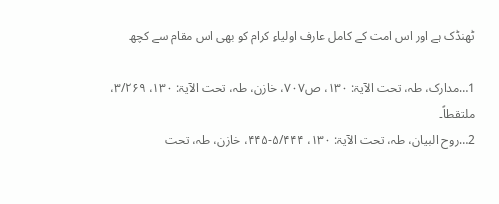ٹھنڈک ہے اور اس امت کے کامل عارف اولیاءِ کرام کو بھی اس مقام سے کچھ

1…مدارک، طہ، تحت الآیۃ: ۱۳۰، ص۷۰۷، خازن، طہ، تحت الآیۃ: ۱۳۰، ۳/۲۶۹، ملتقطاً۔
2…روح البیان، طہ، تحت الآیۃ: ۱۳۰، ۵/۴۴۴-۴۴۵، خازن، طہ، تحت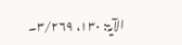الآیۃ: ۱۳۰، ۳/۲۶۹۔